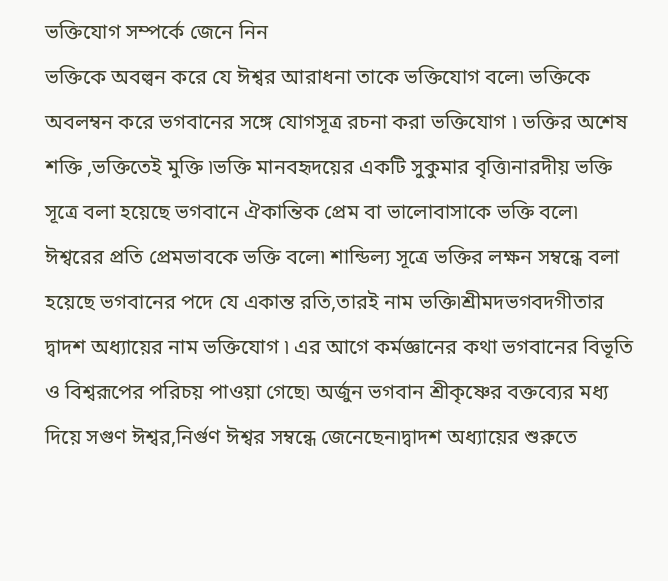ভক্তিযোগ সম্পর্কে জেনে নিন
ভক্তিকে অবল্বন করে যে ঈশ্বর আরাধনা তাকে ভক্তিযোগ বলে৷ ভক্তিকে অবলম্বন করে ভগবানের সঙ্গে যোগসূত্র রচনা করা ভক্তিযোগ ৷ ভক্তির অশেষ শক্তি ,ভক্তিতেই মুক্তি ৷ভক্তি মানবহৃদয়ের একটি সুকুমার বৃত্তি৷নারদীয় ভক্তি সূত্রে বলা হয়েছে ভগবানে ঐকান্তিক প্রেম বা ভালোবাসাকে ভক্তি বলে৷ ঈশ্বরের প্রতি প্রেমভাবকে ভক্তি বলে৷ শান্ডিল্য সূত্রে ভক্তির লক্ষন সম্বন্ধে বলা হয়েছে ভগবানের পদে যে একান্ত রতি,তারই নাম ভক্তি৷শ্রীমদভগবদগীতার দ্বাদশ অধ্যায়ের নাম ভক্তিযোগ ৷ এর আগে কর্মজ্ঞানের কথা ভগবানের বিভূতি ও বিশ্বরূপের পরিচয় পাওয়া গেছে৷ অর্জুন ভগবান শ্রীকৃষ্ণের বক্তব্যের মধ্য দিয়ে সগুণ ঈশ্বর,নির্গুণ ঈশ্বর সম্বন্ধে জেনেছেন৷দ্বাদশ অধ্যায়ের শুরুতে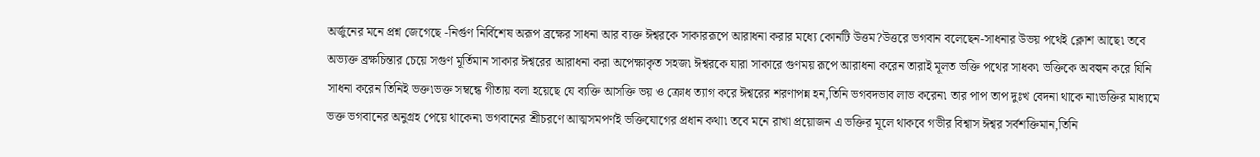অর্জুনের মনে প্রশ্ন জেগেছে -নির্গুণ নির্বিশেষ অরূপ ব্রক্ষের সাধনা আর ব্যক্ত ঈশ্বরকে সাকাররূপে আরাধনা করার মধ্যে কোনটি উত্তম?উত্তরে ভগবান বলেছেন-সাধনার উভয় পথেই ক্লোশ আছে৷ তবে অভ্যক্ত ব্রক্ষচিন্তার চেয়ে সগুণ মূর্তিমান সাকার ঈশ্বরের আরাধনা করা অপেক্ষাকৃত সহজ৷ ঈশ্বরকে যারা সাকারে গুণময় রূপে আরাধনা করেন তারাই মূলত ভক্তি পথের সাধক৷ ভক্তিকে অবল্বন করে যিনি সাধনা করেন তিনিই ভক্ত৷ভক্ত সম্বন্ধে গীতায় বলা হয়েছে যে ব্যক্তি আসক্তি ভয় ও ক্রোধ ত্যাগ করে ঈশ্বরের শরণাপন্ন হন,তিনি ভগবদভাব লাভ করেন৷ তার পাপ তাপ দুঃখ বেদনা থাকে না৷ভক্তির মাধ্যমে ভক্ত ভগবানের অনুগ্রহ পেয়ে থাকেন৷ ভগবানের শ্রীচরণে আত্মসমপর্ণই ভক্তিযোগের প্রধান কথা৷ তবে মনে রাখা প্রয়োজন এ ভক্তির মূলে থাকবে গভীর বিশ্বাস ঈশ্বর সর্বশক্তিমান,তিনি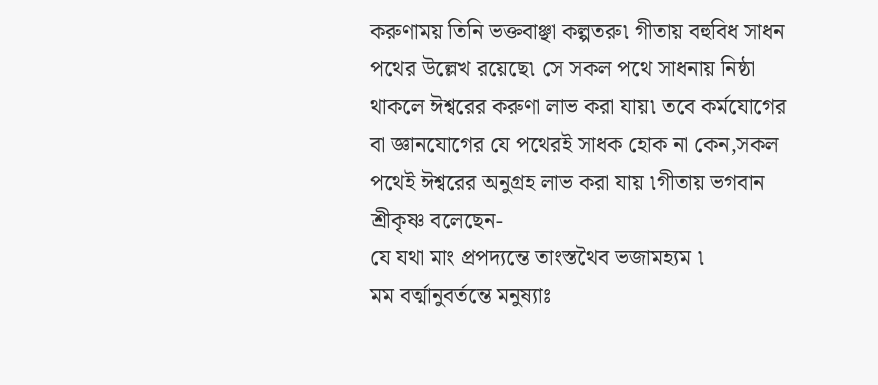করুণাময় তিনি ভক্তবাঞ্ছা কল্পতরু৷ গীতায় বহুবিধ সাধন পথের উল্লেখ রয়েছে৷ সে সকল পথে সাধনায় নিষ্ঠা থাকলে ঈশ্বরের করুণা লাভ করা যায়৷ তবে কর্মযোগের বা জ্ঞানযোগের যে পথেরই সাধক হোক না কেন,সকল পথেই ঈশ্বরের অনুগ্রহ লাভ করা যায় ৷গীতায় ভগবান শ্রীকৃষ্ণ বলেছেন-
যে যথা মাং প্রপদ্যন্তে তাংস্তথৈব ভজামহ্যম ৷
মম বর্ত্মানুবর্তন্তে মনুষ্যাঃ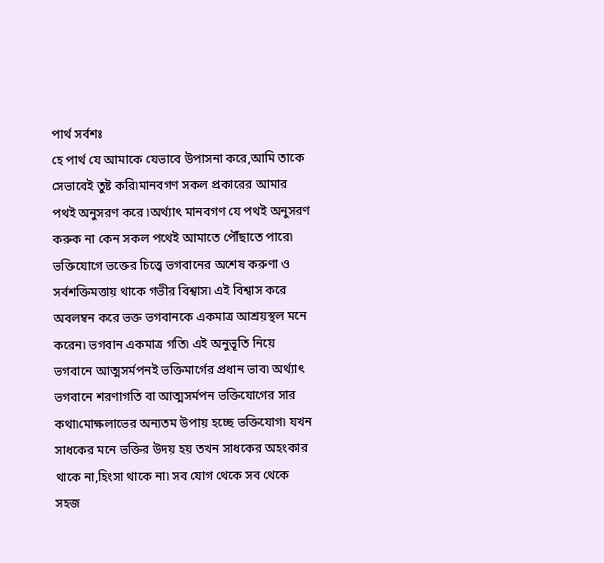পার্থ সর্বশঃ
হে পার্থ যে আমাকে যেভাবে উপাসনা করে,আমি তাকে সেভাবেই তুষ্ট করি৷মানবগণ সকল প্রকারের আমার পথই অনুসরণ করে ৷অর্থ্যাৎ মানবগণ যে পথই অনুসরণ করুক না কেন সকল পথেই আমাতে পৌঁছাতে পারে৷
ভক্তিযোগে ভক্তের চিত্ত্বে ভগবানের অশেষ করুণা ও সর্বশক্তিমত্তায় থাকে গভীর বিশ্বাস৷ এই বিশ্বাস করে অবলম্বন করে ভক্ত ভগবানকে একমাত্র আশ্রয়স্থল মনে করেন৷ ভগবান একমাত্র গতি৷ এই অনুভূতি নিয়ে ভগবানে আত্মসর্মপনই ভক্তিমার্গের প্রধান ভাব৷ অর্থ্যাৎ ভগবানে শরণাগতি বা আত্মসর্মপন ভক্তিযোগের সার কথা৷মোক্ষলাভের অন্যতম উপায় হচ্ছে ভক্তিযোগ৷ যখন সাধকের মনে ভক্তির উদয় হয় তখন সাধকের অহংকার থাকে না,হিংসা থাকে না৷ সব যোগ থেকে সব থেকে সহজ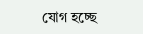যোগ হচ্ছে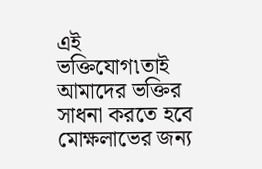এই ভক্তিযোগ৷তাই আমাদের ভক্তির সাধনা করতে হবে মোক্ষলাভের জন্য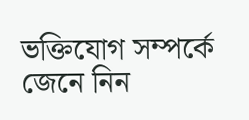ভক্তিযোগ সম্পর্কে জেনে নিন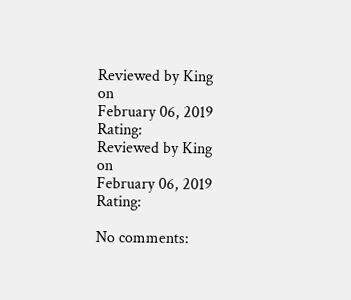Reviewed by King
on
February 06, 2019
Rating:
Reviewed by King
on
February 06, 2019
Rating:

No comments: